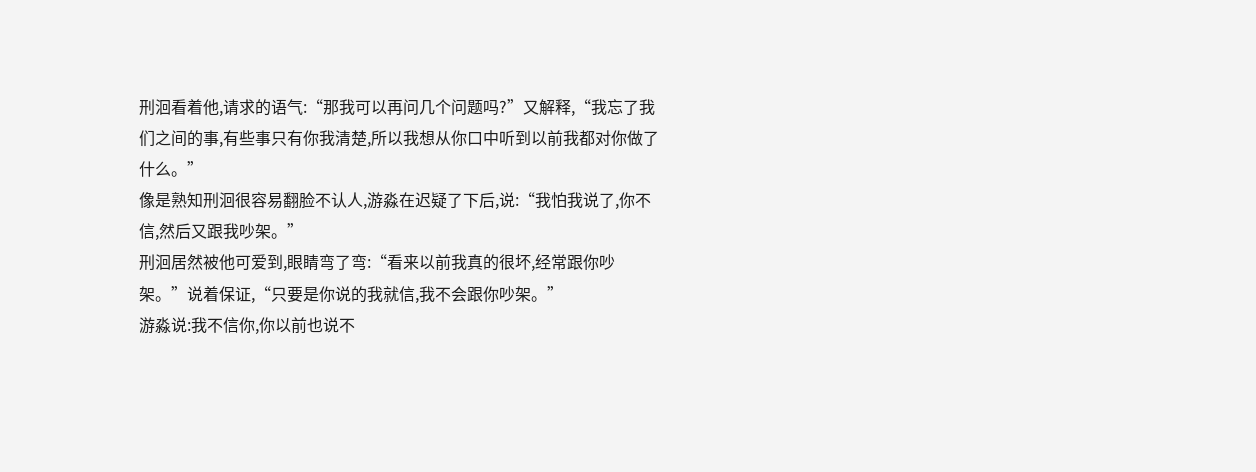刑洄看着他,请求的语气:“那我可以再问几个问题吗?”又解释,“我忘了我们之间的事,有些事只有你我清楚,所以我想从你口中听到以前我都对你做了什么。”
像是熟知刑洄很容易翻脸不认人,游淼在迟疑了下后,说:“我怕我说了,你不信,然后又跟我吵架。”
刑洄居然被他可爱到,眼睛弯了弯:“看来以前我真的很坏,经常跟你吵架。”说着保证,“只要是你说的我就信,我不会跟你吵架。”
游淼说:我不信你,你以前也说不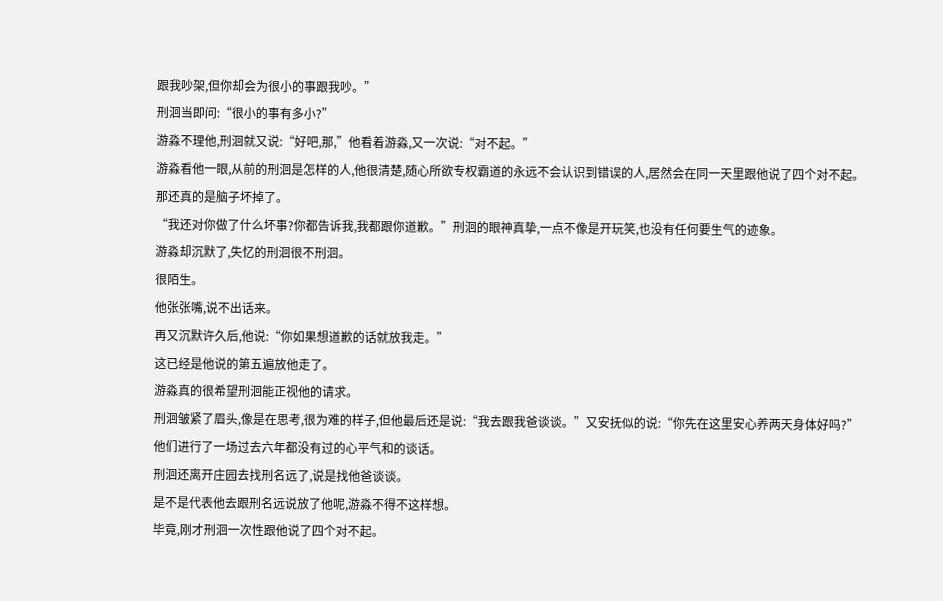跟我吵架,但你却会为很小的事跟我吵。”
刑洄当即问:“很小的事有多小?”
游淼不理他,刑洄就又说:“好吧,那,”他看着游淼,又一次说:“对不起。”
游淼看他一眼,从前的刑洄是怎样的人,他很清楚,随心所欲专权霸道的永远不会认识到错误的人,居然会在同一天里跟他说了四个对不起。
那还真的是脑子坏掉了。
“我还对你做了什么坏事?你都告诉我,我都跟你道歉。”刑洄的眼神真挚,一点不像是开玩笑,也没有任何要生气的迹象。
游淼却沉默了,失忆的刑洄很不刑洄。
很陌生。
他张张嘴,说不出话来。
再又沉默许久后,他说:“你如果想道歉的话就放我走。”
这已经是他说的第五遍放他走了。
游淼真的很希望刑洄能正视他的请求。
刑洄皱紧了眉头,像是在思考,很为难的样子,但他最后还是说:“我去跟我爸谈谈。”又安抚似的说:“你先在这里安心养两天身体好吗?”
他们进行了一场过去六年都没有过的心平气和的谈话。
刑洄还离开庄园去找刑名远了,说是找他爸谈谈。
是不是代表他去跟刑名远说放了他呢,游淼不得不这样想。
毕竟,刚才刑洄一次性跟他说了四个对不起。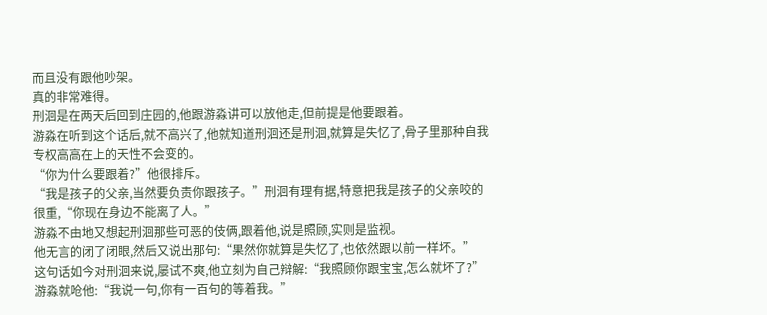而且没有跟他吵架。
真的非常难得。
刑洄是在两天后回到庄园的,他跟游淼讲可以放他走,但前提是他要跟着。
游淼在听到这个话后,就不高兴了,他就知道刑洄还是刑洄,就算是失忆了,骨子里那种自我专权高高在上的天性不会变的。
“你为什么要跟着?”他很排斥。
“我是孩子的父亲,当然要负责你跟孩子。”刑洄有理有据,特意把我是孩子的父亲咬的很重,“你现在身边不能离了人。”
游淼不由地又想起刑洄那些可恶的伎俩,跟着他,说是照顾,实则是监视。
他无言的闭了闭眼,然后又说出那句:“果然你就算是失忆了,也依然跟以前一样坏。”
这句话如今对刑洄来说,屡试不爽,他立刻为自己辩解:“我照顾你跟宝宝,怎么就坏了?”
游淼就呛他:“我说一句,你有一百句的等着我。”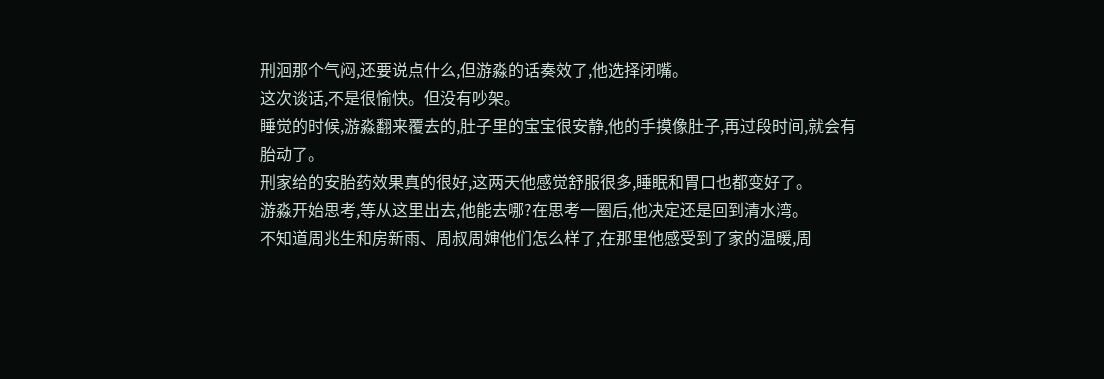刑洄那个气闷,还要说点什么,但游淼的话奏效了,他选择闭嘴。
这次谈话,不是很愉快。但没有吵架。
睡觉的时候,游淼翻来覆去的,肚子里的宝宝很安静,他的手摸像肚子,再过段时间,就会有胎动了。
刑家给的安胎药效果真的很好,这两天他感觉舒服很多,睡眠和胃口也都变好了。
游淼开始思考,等从这里出去,他能去哪?在思考一圈后,他决定还是回到清水湾。
不知道周兆生和房新雨、周叔周婶他们怎么样了,在那里他感受到了家的温暖,周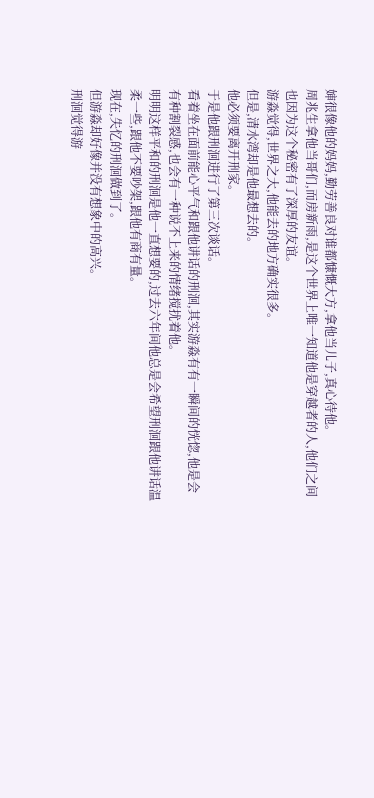婶很像他的妈妈,勤劳善良对谁都慷慨大方,拿他当儿子,真心待他。
周兆生拿他当哥们,而房新雨,是这个世界上唯一知道他是穿越者的人,他们之间也因为这个秘密有了深厚的友谊。
游淼觉得,世界之大,他能去的地方确实很多。
但是,清水湾却是他最想去的。
他必须要离开刑家。
于是他跟刑洄进行了第三次谈话。
看着坐在面前能心平气和跟他讲话的刑洄,其实游淼有有一瞬间的恍惚,他是会有种割裂感,也会有一种说不上来的情绪搅扰着他。
明明这样平和的刑洄是他一直想要的,过去六年间他总是会希望刑洄跟他讲话温柔一些,跟他不要吵架,跟他有商有量。
现在,失忆的刑洄做到了。
但游淼却好像并没有想象中的高兴。
刑洄觉得游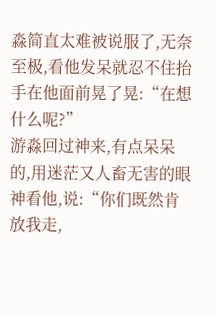淼简直太难被说服了,无奈至极,看他发呆就忍不住抬手在他面前晃了晃:“在想什么呢?”
游淼回过神来,有点呆呆的,用迷茫又人畜无害的眼神看他,说:“你们既然肯放我走,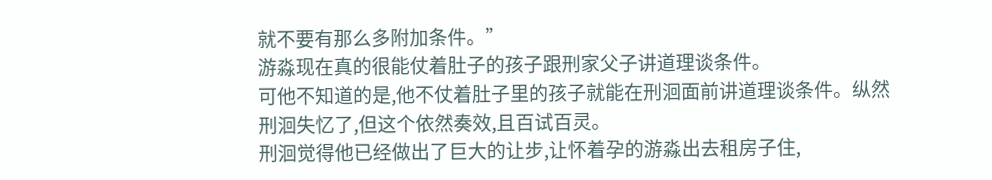就不要有那么多附加条件。”
游淼现在真的很能仗着肚子的孩子跟刑家父子讲道理谈条件。
可他不知道的是,他不仗着肚子里的孩子就能在刑洄面前讲道理谈条件。纵然刑洄失忆了,但这个依然奏效,且百试百灵。
刑洄觉得他已经做出了巨大的让步,让怀着孕的游淼出去租房子住,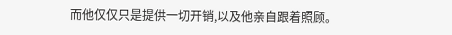而他仅仅只是提供一切开销,以及他亲自跟着照顾。